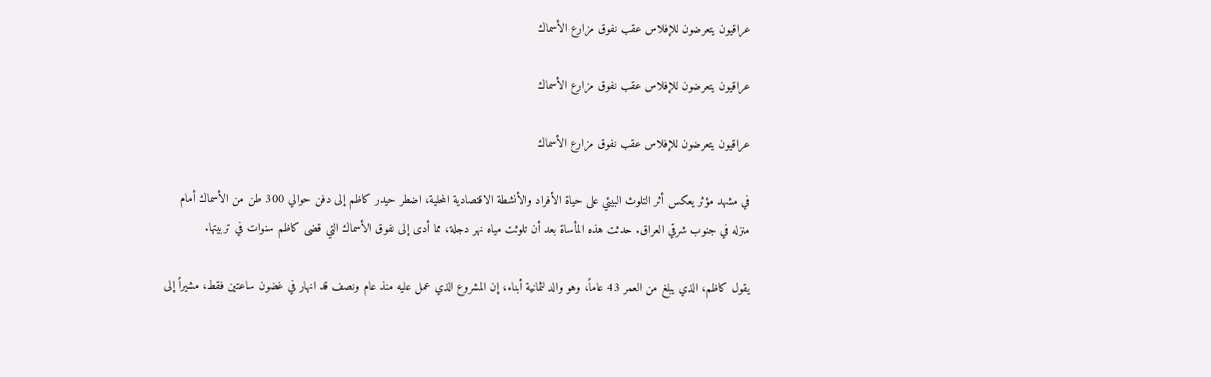عراقيون يتعرضون للإفلاس عقب نفوق مزارع الأسماك

عراقيون يتعرضون للإفلاس عقب نفوق مزارع الأسماك

عراقيون يتعرضون للإفلاس عقب نفوق مزارع الأسماك

في مشهد مؤثر يعكس أثر التلوث البيئي على حياة الأفراد والأنشطة الاقتصادية المحلية، اضطر حيدر كاظم إلى دفن حوالي 300 طن من الأسماك أمام منزله في جنوب شرقي العراق. حدثت هذه المأساة بعد أن تلوثت مياه نهر دجلة، مما أدى إلى نفوق الأسماك التي قضى كاظم سنوات في تربيتها.

يقول كاظم، الذي يبلغ من العمر 43 عاماً، وهو والد لثمانية أبناء، إن المشروع الذي عمل عليه منذ عام ونصف قد انهار في غضون ساعتين فقط، مشيراً إلى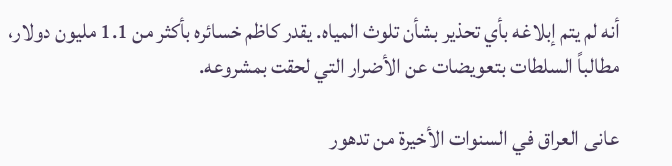أنه لم يتم إبلاغه بأي تحذير بشأن تلوث المياه. يقدر كاظم خسائره بأكثر من 1.1 مليون دولار، مطالباً السلطات بتعويضات عن الأضرار التي لحقت بمشروعه.

عانى العراق في السنوات الأخيرة من تدهور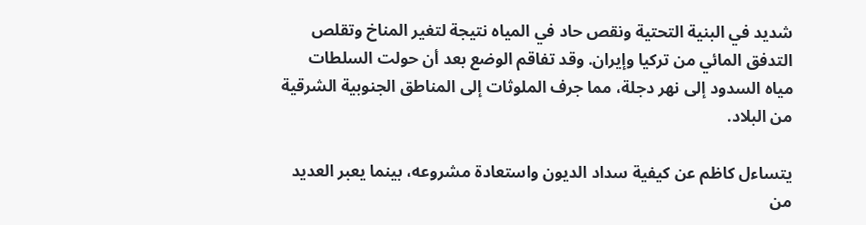شديد في البنية التحتية ونقص حاد في المياه نتيجة لتغير المناخ وتقلص التدفق المائي من تركيا وإيران. وقد تفاقم الوضع بعد أن حولت السلطات مياه السدود إلى نهر دجلة، مما جرف الملوثات إلى المناطق الجنوبية الشرقية من البلاد.

يتساءل كاظم عن كيفية سداد الديون واستعادة مشروعه، بينما يعبر العديد من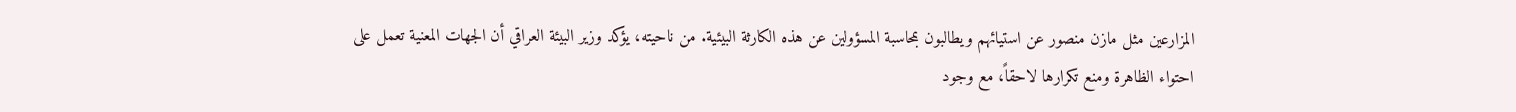المزارعين مثل مازن منصور عن استيائهم ويطالبون بمحاسبة المسؤولين عن هذه الكارثة البيئية. من ناحيته، يؤكد وزير البيئة العراقي أن الجهات المعنية تعمل على احتواء الظاهرة ومنع تكرارها لاحقاً، مع وجود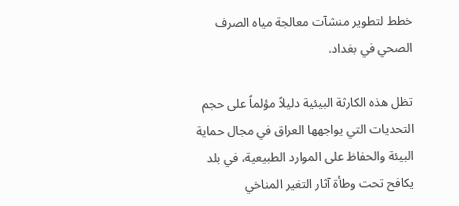خطط لتطوير منشآت معالجة مياه الصرف الصحي في بغداد.

تظل هذه الكارثة البيئية دليلاً مؤلماً على حجم التحديات التي يواجهها العراق في مجال حماية البيئة والحفاظ على الموارد الطبيعية، في بلد يكافح تحت وطأة آثار التغير المناخي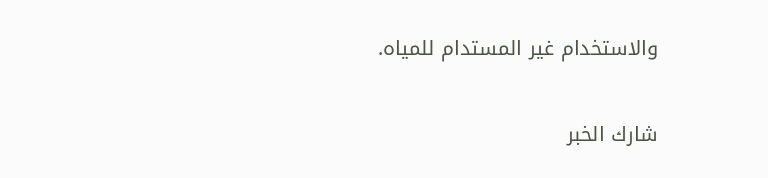والاستخدام غير المستدام للمياه.

شارك الخبر